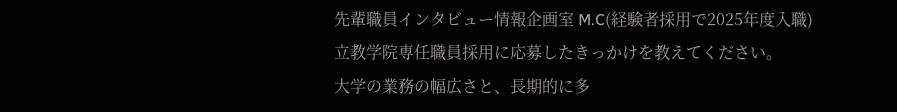先輩職員インタビュー情報企画室 M.C(経験者採用で2025年度入職)
立教学院専任職員採用に応募したきっかけを教えてください。
大学の業務の幅広さと、長期的に多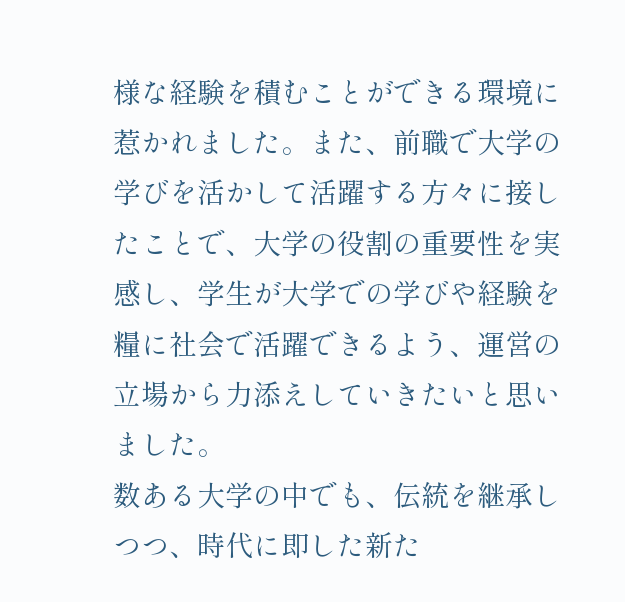様な経験を積むことができる環境に惹かれました。また、前職で大学の学びを活かして活躍する方々に接したことで、大学の役割の重要性を実感し、学生が大学での学びや経験を糧に社会で活躍できるよう、運営の立場から力添えしていきたいと思いました。
数ある大学の中でも、伝統を継承しつつ、時代に即した新た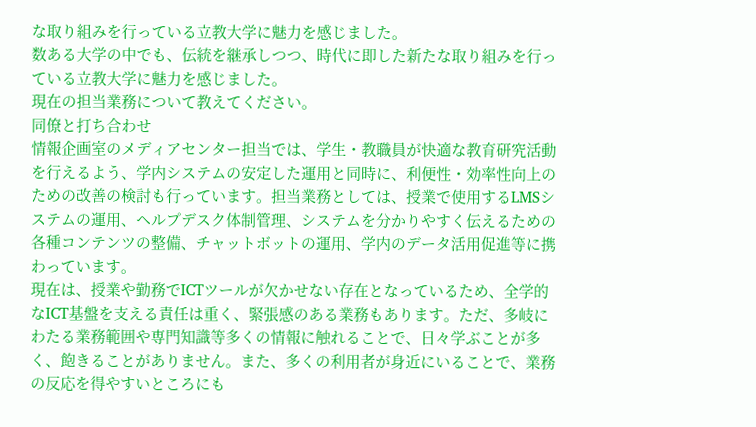な取り組みを行っている立教大学に魅力を感じました。
数ある大学の中でも、伝統を継承しつつ、時代に即した新たな取り組みを行っている立教大学に魅力を感じました。
現在の担当業務について教えてください。
同僚と打ち合わせ
情報企画室のメディアセンター担当では、学生・教職員が快適な教育研究活動を行えるよう、学内システムの安定した運用と同時に、利便性・効率性向上のための改善の検討も行っています。担当業務としては、授業で使用するLMSシステムの運用、ヘルプデスク体制管理、システムを分かりやすく伝えるための各種コンテンツの整備、チャットボットの運用、学内のデータ活用促進等に携わっています。
現在は、授業や勤務でICTツールが欠かせない存在となっているため、全学的なICT基盤を支える責任は重く、緊張感のある業務もあります。ただ、多岐にわたる業務範囲や専門知識等多くの情報に触れることで、日々学ぶことが多く、飽きることがありません。また、多くの利用者が身近にいることで、業務の反応を得やすいところにも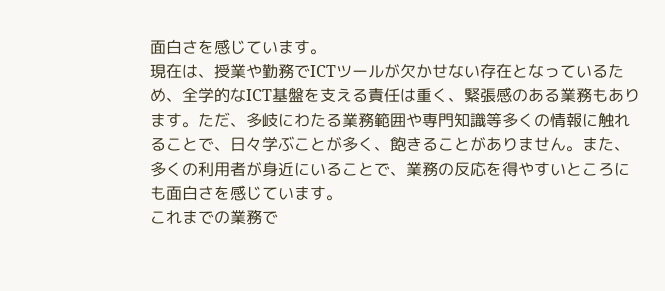面白さを感じています。
現在は、授業や勤務でICTツールが欠かせない存在となっているため、全学的なICT基盤を支える責任は重く、緊張感のある業務もあります。ただ、多岐にわたる業務範囲や専門知識等多くの情報に触れることで、日々学ぶことが多く、飽きることがありません。また、多くの利用者が身近にいることで、業務の反応を得やすいところにも面白さを感じています。
これまでの業務で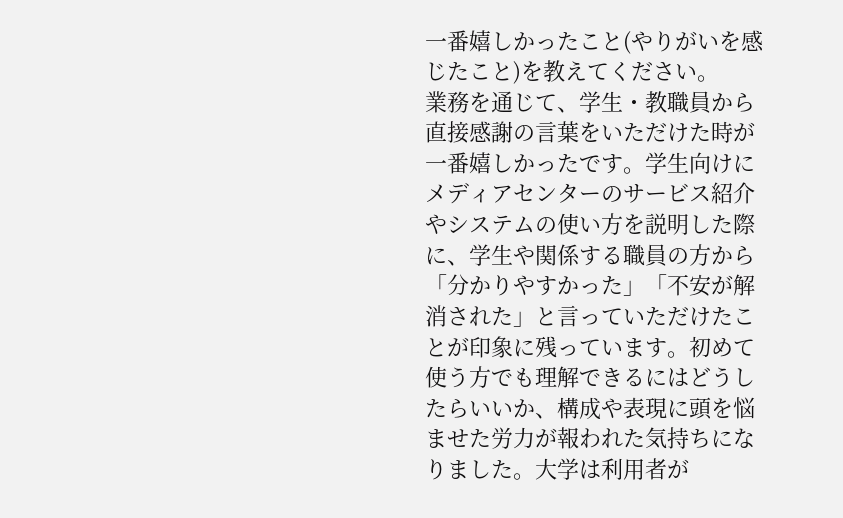一番嬉しかったこと(やりがいを感じたこと)を教えてください。
業務を通じて、学生・教職員から直接感謝の言葉をいただけた時が一番嬉しかったです。学生向けにメディアセンターのサービス紹介やシステムの使い方を説明した際に、学生や関係する職員の方から「分かりやすかった」「不安が解消された」と言っていただけたことが印象に残っています。初めて使う方でも理解できるにはどうしたらいいか、構成や表現に頭を悩ませた労力が報われた気持ちになりました。大学は利用者が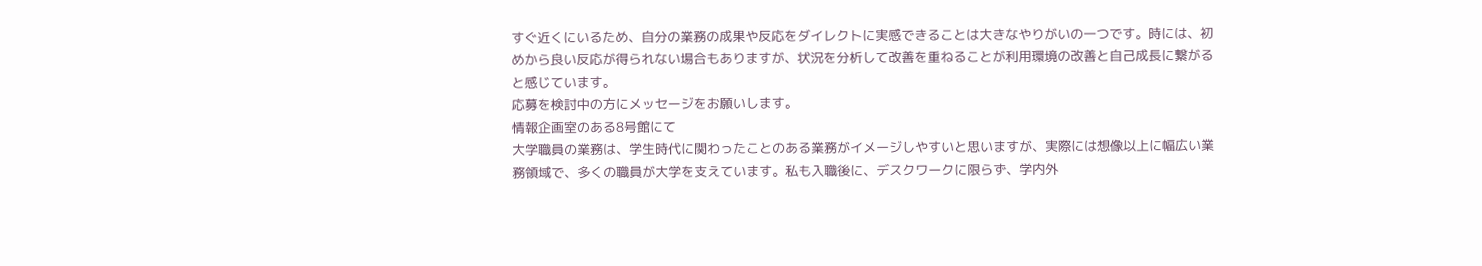すぐ近くにいるため、自分の業務の成果や反応をダイレクトに実感できることは大きなやりがいの一つです。時には、初めから良い反応が得られない場合もありますが、状況を分析して改善を重ねることが利用環境の改善と自己成長に繋がると感じています。
応募を検討中の方にメッセージをお願いします。
情報企画室のある8号館にて
大学職員の業務は、学生時代に関わったことのある業務がイメージしやすいと思いますが、実際には想像以上に幅広い業務領域で、多くの職員が大学を支えています。私も入職後に、デスクワークに限らず、学内外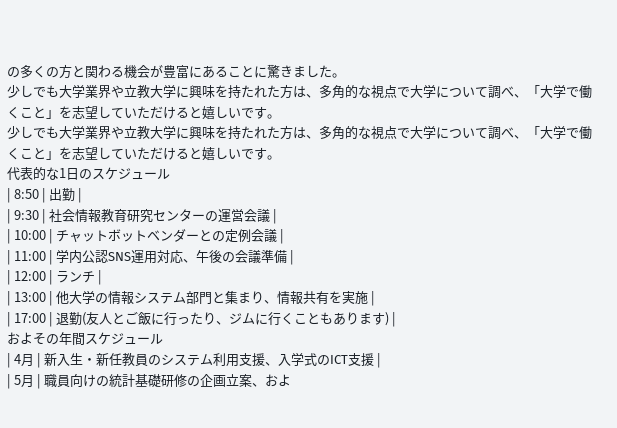の多くの方と関わる機会が豊富にあることに驚きました。
少しでも大学業界や立教大学に興味を持たれた方は、多角的な視点で大学について調べ、「大学で働くこと」を志望していただけると嬉しいです。
少しでも大学業界や立教大学に興味を持たれた方は、多角的な視点で大学について調べ、「大学で働くこと」を志望していただけると嬉しいです。
代表的な1日のスケジュール
| 8:50 | 出勤 |
| 9:30 | 社会情報教育研究センターの運営会議 |
| 10:00 | チャットボットベンダーとの定例会議 |
| 11:00 | 学内公認SNS運用対応、午後の会議準備 |
| 12:00 | ランチ |
| 13:00 | 他大学の情報システム部門と集まり、情報共有を実施 |
| 17:00 | 退勤(友人とご飯に行ったり、ジムに行くこともあります) |
およその年間スケジュール
| 4月 | 新入生・新任教員のシステム利用支援、入学式のICT支援 |
| 5月 | 職員向けの統計基礎研修の企画立案、およ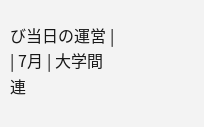び当日の運営 |
| 7月 | 大学間連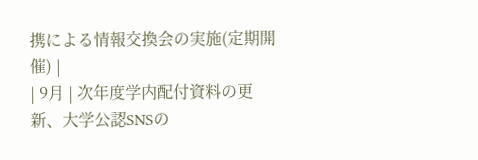携による情報交換会の実施(定期開催) |
| 9月 | 次年度学内配付資料の更新、大学公認SNSの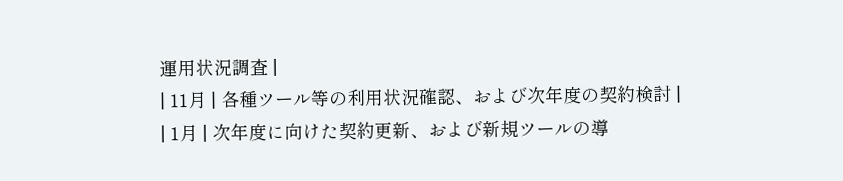運用状況調査 |
| 11月 | 各種ツール等の利用状況確認、および次年度の契約検討 |
| 1月 | 次年度に向けた契約更新、および新規ツールの導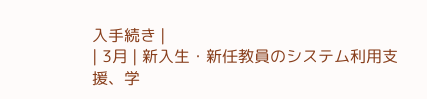入手続き |
| 3月 | 新入生・新任教員のシステム利用支援、学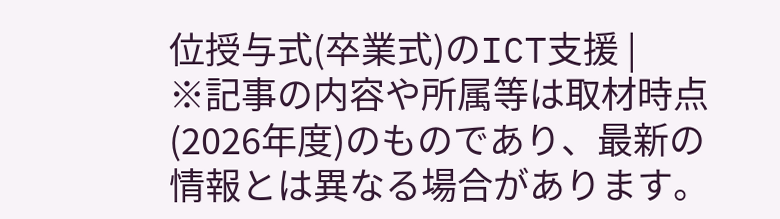位授与式(卒業式)のICT支援 |
※記事の内容や所属等は取材時点(2026年度)のものであり、最新の情報とは異なる場合があります。